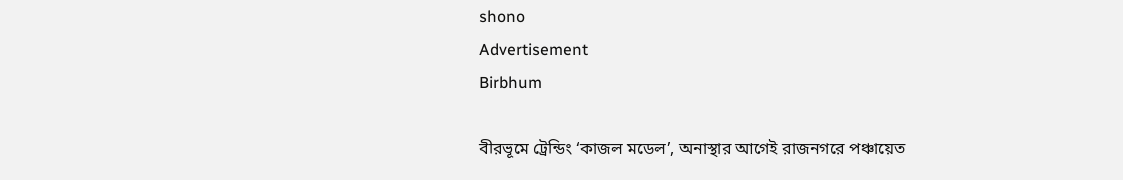shono
Advertisement
Birbhum

বীরভূমে ট্রেন্ডিং ‘কাজল মডেল’, অনাস্থার আগেই রাজনগরে পঞ্চায়েত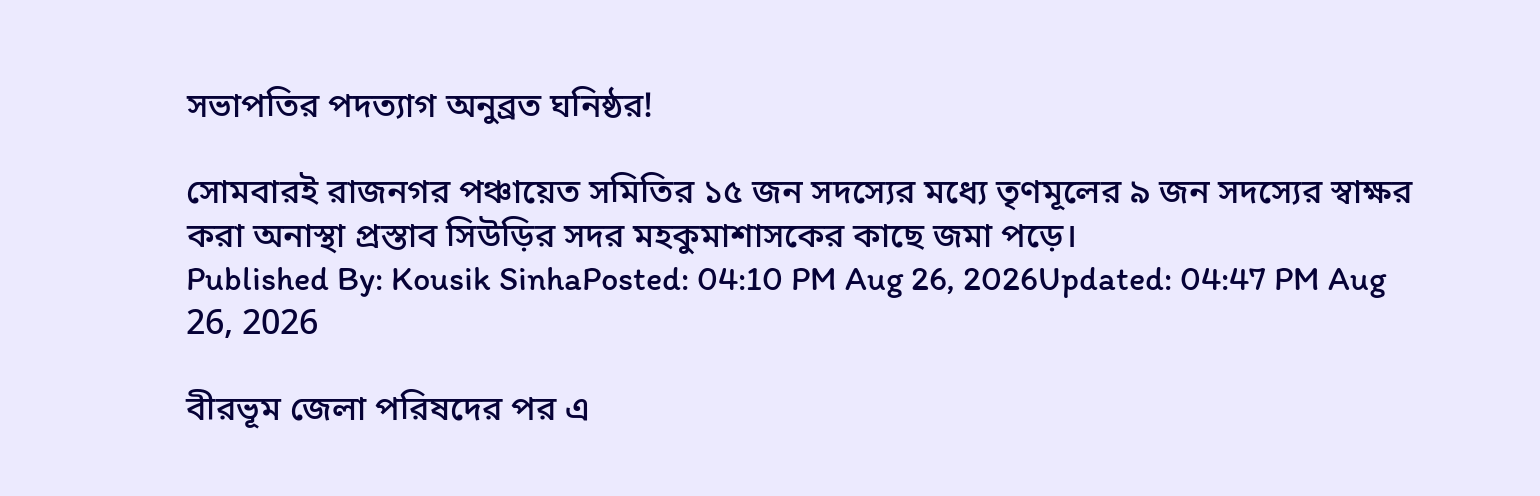সভাপতির পদত্যাগ অনুব্রত ঘনিষ্ঠর!

সোমবারই রাজনগর পঞ্চায়েত সমিতির ১৫ জন সদস্যের মধ্যে তৃণমূলের ৯ জন সদস্যের স্বাক্ষর করা অনাস্থা প্রস্তাব সিউড়ির সদর মহকুমাশাসকের কাছে জমা পড়ে।
Published By: Kousik SinhaPosted: 04:10 PM Aug 26, 2026Updated: 04:47 PM Aug 26, 2026

বীরভূম জেলা পরিষদের পর এ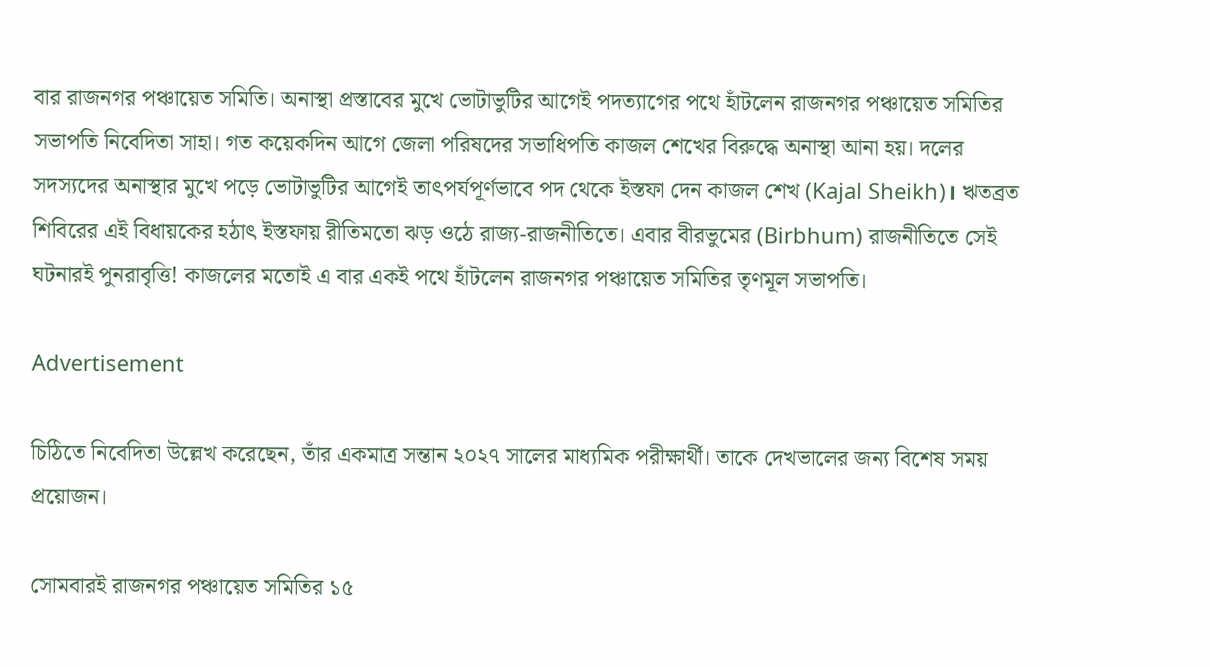বার রাজনগর পঞ্চায়েত সমিতি। অনাস্থা প্রস্তাবের মুখে ভোটাভুটির আগেই পদত্যাগের পথে হাঁটলেন রাজনগর পঞ্চায়েত সমিতির সভাপতি নিবেদিতা সাহা। গত কয়েকদিন আগে জেলা পরিষদের সভাধিপতি কাজল শেখের বিরুদ্ধে অনাস্থা আনা হয়। দলের সদস্যদের অনাস্থার মুখে পড়ে ভোটাভুটির আগেই তাৎপর্যপূর্ণভাবে পদ থেকে ইস্তফা দেন কাজল শেখ (Kajal Sheikh)। ঋতব্রত শিবিরের এই বিধায়কের হঠাৎ ইস্তফায় রীতিমতো ঝড় ওঠে রাজ্য-রাজনীতিতে। এবার বীরভুমের (Birbhum) রাজনীতিতে সেই ঘটনারই পুনরাবৃত্তি! কাজলের মতোই এ বার একই পথে হাঁটলেন রাজনগর পঞ্চায়েত সমিতির তৃণমূল সভাপতি।

Advertisement

চিঠিতে নিবেদিতা উল্লেখ করেছেন, তাঁর একমাত্র সন্তান ২০২৭ সালের মাধ্যমিক পরীক্ষার্থী। তাকে দেখভালের জন্য বিশেষ সময় প্রয়োজন।

সোমবারই রাজনগর পঞ্চায়েত সমিতির ১৫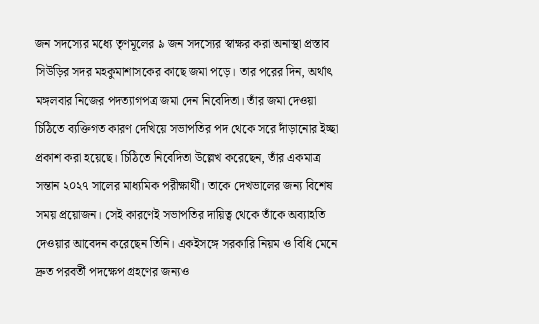জন সদস্যের মধ্যে তৃণমূলের ৯ জন সদস্যের স্বাক্ষর করা অনাস্থা প্রস্তাব সিউড়ির সদর মহকুমাশাসকের কাছে জমা পড়ে। তার পরের দিন, অর্থাৎ মঙ্গলবার নিজের পদত্যাগপত্র জমা দেন নিবেদিতা। তাঁর জমা দেওয়া চিঠিতে ব্যক্তিগত কারণ দেখিয়ে সভাপতির পদ থেকে সরে দাঁড়ানোর ইচ্ছা প্রকাশ করা হয়েছে। চিঠিতে নিবেদিতা উল্লেখ করেছেন, তাঁর একমাত্র সন্তান ২০২৭ সালের মাধ্যমিক পরীক্ষার্থী। তাকে দেখভালের জন্য বিশেষ সময় প্রয়োজন। সেই কারণেই সভাপতির দায়িত্ব থেকে তাঁকে অব্যাহতি দেওয়ার আবেদন করেছেন তিনি। একইসঙ্গে সরকারি নিয়ম ও বিধি মেনে দ্রুত পরবর্তী পদক্ষেপ গ্রহণের জন্যও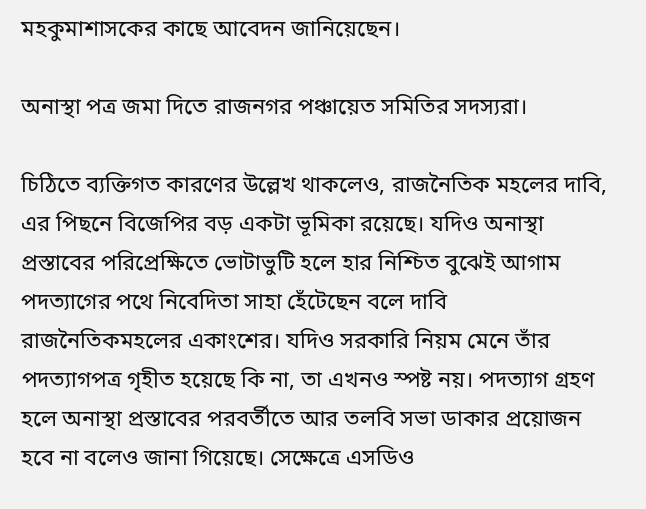মহকুমাশাসকের কাছে আবেদন জানিয়েছেন।

অনাস্থা পত্র জমা দিতে রাজনগর পঞ্চায়েত সমিতির সদস্যরা।

চিঠিতে ব্যক্তিগত কারণের উল্লেখ থাকলেও, রাজনৈতিক মহলের দাবি, এর পিছনে বিজেপির বড় একটা ভূমিকা রয়েছে। যদিও অনাস্থা প্রস্তাবের পরিপ্রেক্ষিতে ভোটাভুটি হলে হার নিশ্চিত বুঝেই আগাম পদত্যাগের পথে নিবেদিতা সাহা হেঁটেছেন বলে দাবি রাজনৈতিকমহলের একাংশের। যদিও সরকারি নিয়ম মেনে তাঁর পদত্যাগপত্র গৃহীত হয়েছে কি না, তা এখনও স্পষ্ট নয়। পদত্যাগ গ্রহণ হলে অনাস্থা প্রস্তাবের পরবর্তীতে আর তলবি সভা ডাকার প্রয়োজন হবে না বলেও জানা গিয়েছে। সেক্ষেত্রে এসডিও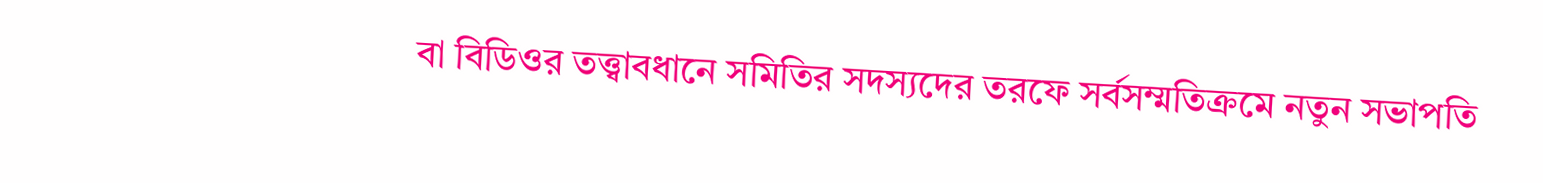বা বিডিওর তত্ত্বাবধানে সমিতির সদস্যদের তরফে সর্বসম্মতিক্রমে নতুন সভাপতি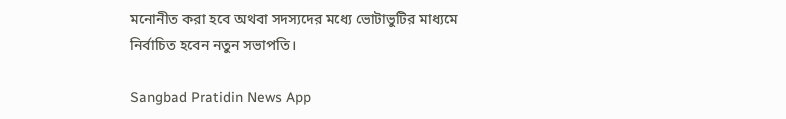মনোনীত করা হবে অথবা সদস্যদের মধ্যে ভোটাভুটির মাধ্যমে নির্বাচিত হবেন নতুন সভাপতি।

Sangbad Pratidin News App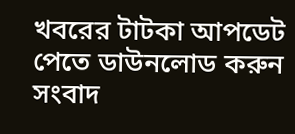খবরের টাটকা আপডেট পেতে ডাউনলোড করুন সংবাদ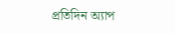প্রতিদিন অ্যাপ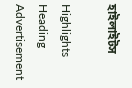হাইলাইটস

Highlights Heading
Advertisement